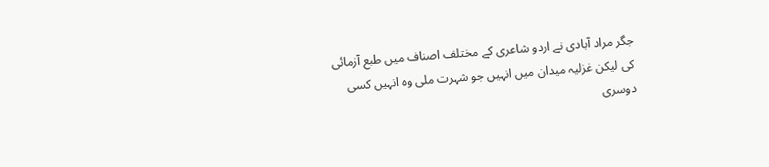جگر مراد آبادی نے اردو شاعری کے مختلف اصناف میں طبع آزمائی کی لیکن غزلیہ میدان میں انہیں جو شہرت ملی وہ انہیں کسی دوسری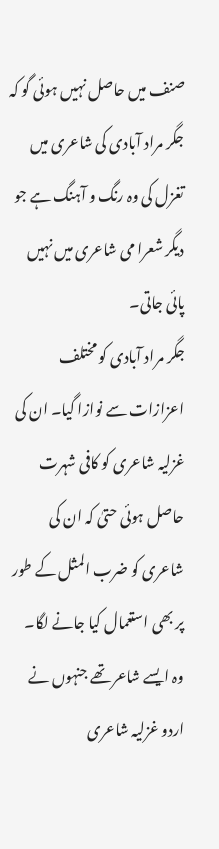صنف میں حاصل نہیں ہوئی گو کہ جگر مراد آبادی کی شاعری میں تغزل کی وہ رنگ و آہنگ ہے جو دیگر شعرا می شاعری میں نہیں پائی جاتی۔
جگر مراد آبادی کو مختلف اعزازات سے نوازا گیا۔ ان کی غزلیہ شاعری کو کافی شہرت حاصل ہوئی حتیٰ کہ ان کی شاعری کو ضرب المثل کے طور پر بھی استعمال کیا جانے لگا۔
وہ ایسے شاعر تھے جنہوں نے اردو غزلیہ شاعری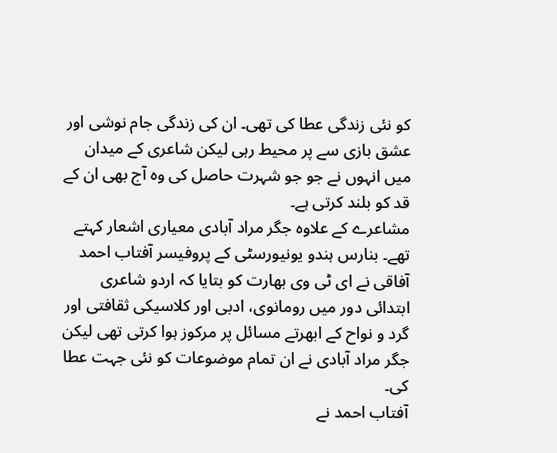کو نئی زندگی عطا کی تھی۔ ان کی زندگی جام نوشی اور عشق بازی سے پر محیط رہی لیکن شاعری کے میدان میں انہوں نے جو جو شہرت حاصل کی وہ آج بھی ان کے قد کو بلند کرتی ہے۔
مشاعرے کے علاوہ جگر مراد آبادی معیاری اشعار کہتے تھے۔ بنارس ہندو یونیورسٹی کے پروفیسر آفتاب احمد آفاقی نے ای ٹی وی بھارت کو بتایا کہ اردو شاعری ابتدائی دور میں رومانوی، ادبی اور کلاسیکی ثقافتی اور گرد و نواح کے ابھرتے مسائل پر مرکوز ہوا کرتی تھی لیکن جگر مراد آبادی نے ان تمام موضوعات کو نئی جہت عطا کی۔
آفتاب احمد نے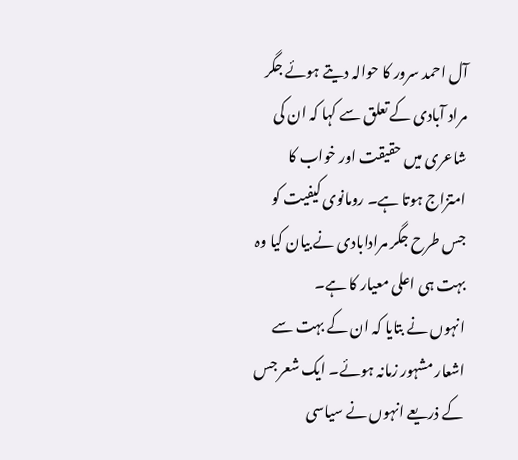آل احمد سرور کا حوالہ دیتے ہوئے جگر مراد آبادی کے تعلق سے کہا کہ ان کی شاعری میں حقیقت اور خواب کا امتزاج ہوتا ہے۔ رومانوی کیفیت کو جس طرح جگر مرادابادی نے بیان کیا وہ بہت ہی اعلی معیار کا ہے۔
انہوں نے بتایا کہ ان کے بہت سے اشعار مشہور زمانہ ہوئے۔ ایک شعر جس کے ذریعے انہوں نے سیاسی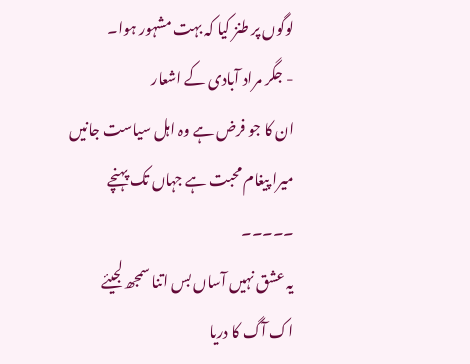لوگوں پر طنز کیا کہ بہت مشہور ہوا۔
- جگر مراد آبادی کے اشعار
ان کا جو فرض ہے وہ اہل سیاست جانیں
میرا پیغام محبت ہے جہاں تک پہنچے
۔۔۔۔۔
یہ عشق نہیں آساں بس اتنا سمجھ لجیئے
اک آگ کا دریا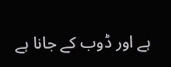ہے اور ڈوب کے جانا ہے